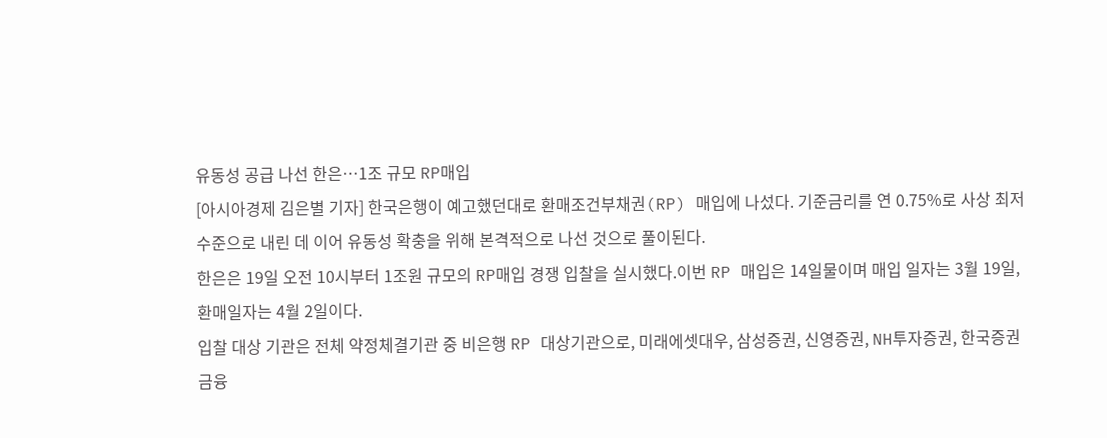유동성 공급 나선 한은…1조 규모 RP매입
[아시아경제 김은별 기자] 한국은행이 예고했던대로 환매조건부채권(RP) 매입에 나섰다. 기준금리를 연 0.75%로 사상 최저 수준으로 내린 데 이어 유동성 확충을 위해 본격적으로 나선 것으로 풀이된다.
한은은 19일 오전 10시부터 1조원 규모의 RP매입 경쟁 입찰을 실시했다.이번 RP 매입은 14일물이며 매입 일자는 3월 19일, 환매일자는 4월 2일이다.
입찰 대상 기관은 전체 약정체결기관 중 비은행 RP 대상기관으로, 미래에셋대우, 삼성증권, 신영증권, NH투자증권, 한국증권금융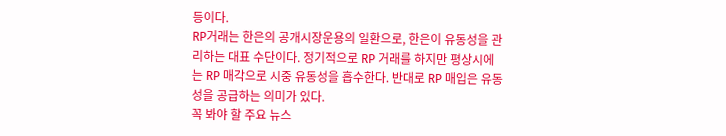등이다.
RP거래는 한은의 공개시장운용의 일환으로, 한은이 유동성을 관리하는 대표 수단이다. 정기적으로 RP 거래를 하지만 평상시에는 RP 매각으로 시중 유동성을 흡수한다. 반대로 RP 매입은 유동성을 공급하는 의미가 있다.
꼭 봐야 할 주요 뉴스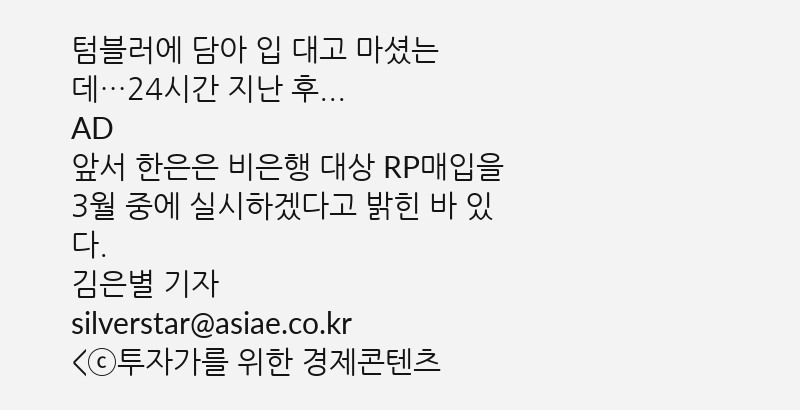텀블러에 담아 입 대고 마셨는데…24시간 지난 후...
AD
앞서 한은은 비은행 대상 RP매입을 3월 중에 실시하겠다고 밝힌 바 있다.
김은별 기자 silverstar@asiae.co.kr
<ⓒ투자가를 위한 경제콘텐츠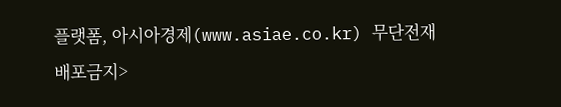플랫폼, 아시아경제(www.asiae.co.kr) 무단전재 배포금지>